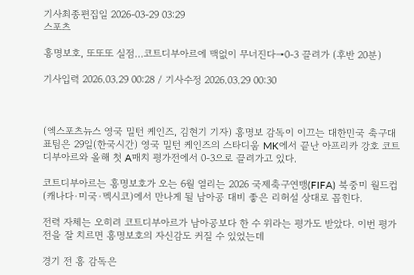기사최종편집일 2026-03-29 03:29
스포츠

홍명보호, 또또또 실점…코트디부아르에 맥없이 무너진다→0-3 끌려가 (후반 20분)

기사입력 2026.03.29 00:28 / 기사수정 2026.03.29 00:30



(엑스포츠뉴스 영국 밀턴 케인즈, 김현기 기자) 홍명보 감독이 이끄는 대한민국 축구대표팀은 29일(한국시간) 영국 밀턴 케인즈의 스타디움 MK에서 끝난 아프리카 강호 코트디부아르와 올해 첫 A매치 평가전에서 0-3으로 끌려가고 있다.

코트디부아르는 홍명보호가 오는 6월 열리는 2026 국제축구연맹(FIFA) 북중미 월드컵(캐나다·미국·멕시코)에서 만나게 될 남아공 대비 좋은 리허설 상대로 꼽힌다.

전력 자체는 오히려 코트디부아르가 남아공보다 한 수 위라는 평가도 받았다. 이번 평가전을 잘 치르면 홍명보호의 자신감도 커질 수 있었는데

경기 전 홍 감독은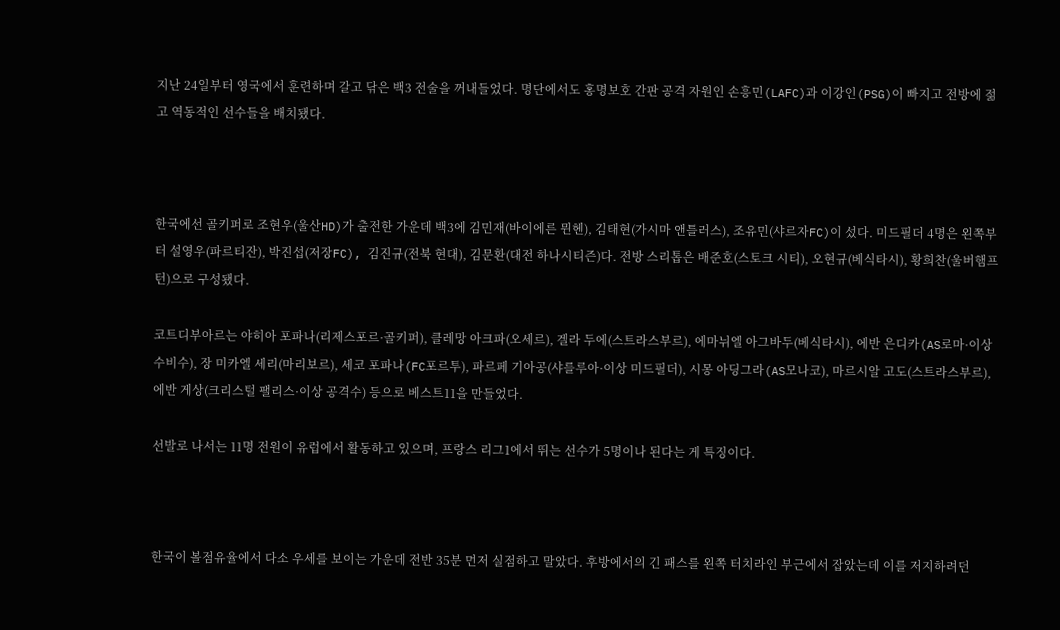지난 24일부터 영국에서 훈련하며 갈고 닦은 백3 전술을 꺼내들었다. 명단에서도 홍명보호 간판 공격 자원인 손흥민(LAFC)과 이강인(PSG)이 빠지고 전방에 젊고 역동적인 선수들을 배치됐다.



한국에선 골키퍼로 조현우(울산HD)가 출전한 가운데 백3에 김민재(바이에른 뮌헨), 김태현(가시마 앤틀러스), 조유민(샤르자FC)이 섰다. 미드필더 4명은 왼쪽부터 설영우(파르티잔), 박진섭(저장FC), 김진규(전북 현대), 김문환(대전 하나시티즌)다. 전방 스리톱은 배준호(스토크 시티), 오현규(베식타시), 황희찬(울버햄프턴)으로 구성됐다.

코트디부아르는 야히아 포파나(리제스포르·골키퍼), 클레망 아크파(오세르), 겔라 두에(스트라스부르), 에마뉘엘 아그바두(베식타시), 에반 은디카(AS로마·이상 수비수), 장 미카엘 세리(마리보르), 세코 포파나(FC포르투), 파르페 기아공(샤를루아·이상 미드필더), 시몽 아딩그라(AS모나코), 마르시알 고도(스트라스부르), 에반 게상(크리스털 팰리스·이상 공격수) 등으로 베스트11을 만들었다.

선발로 나서는 11명 전원이 유럽에서 활동하고 있으며, 프랑스 리그1에서 뛰는 선수가 5명이나 된다는 게 특징이다.



한국이 볼점유율에서 다소 우세를 보이는 가운데 전반 35분 먼저 실점하고 말았다. 후방에서의 긴 패스를 왼쪽 터치라인 부근에서 잡았는데 이를 저지하려던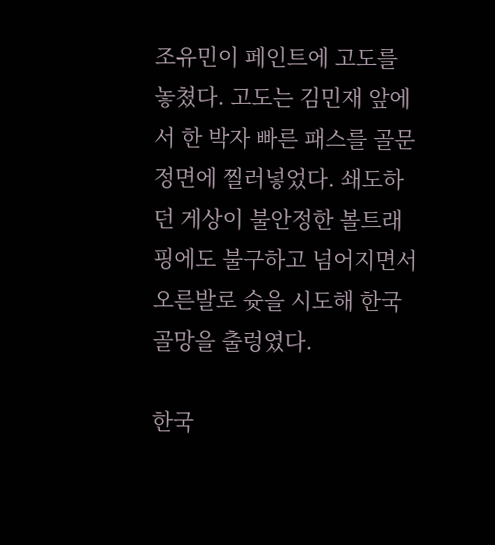조유민이 페인트에 고도를 놓쳤다. 고도는 김민재 앞에서 한 박자 빠른 패스를 골문 정면에 찔러넣었다. 쇄도하던 게상이 불안정한 볼트래핑에도 불구하고 넘어지면서 오른발로 슛을 시도해 한국 골망을 출렁였다.

한국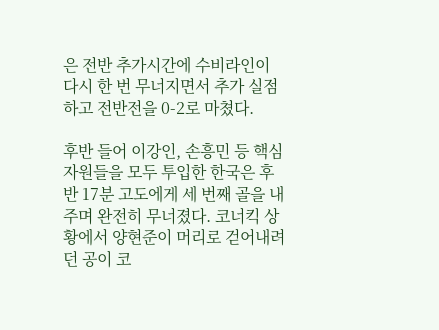은 전반 추가시간에 수비라인이 다시 한 번 무너지면서 추가 실점하고 전반전을 0-2로 마쳤다.

후반 들어 이강인, 손흥민 등 핵심 자원들을 모두 투입한 한국은 후반 17분 고도에게 세 번째 골을 내주며 완전히 무너졌다. 코너킥 상황에서 양현준이 머리로 걷어내려던 공이 코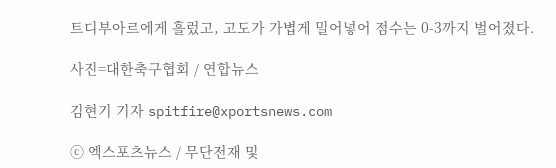트디부아르에게 흘렀고, 고도가 가볍게 밀어넣어 점수는 0-3까지 벌어졌다.

사진=대한축구협회 / 연합뉴스

김현기 기자 spitfire@xportsnews.com

ⓒ 엑스포츠뉴스 / 무단전재 및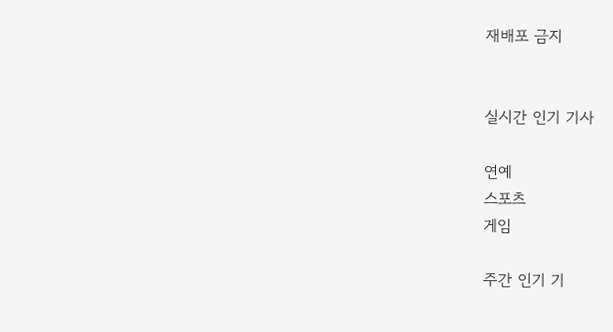재배포 금지


실시간 인기 기사

연예
스포츠
게임

주간 인기 기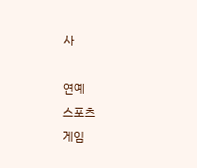사

연예
스포츠
게임